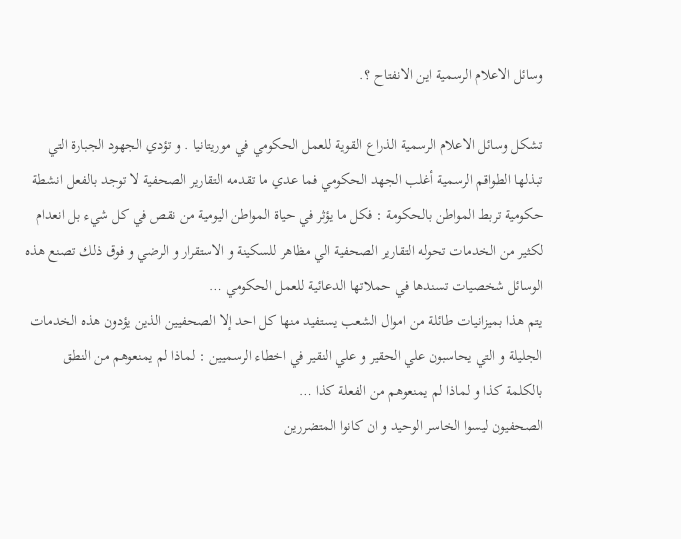وسائل الاعلام الرسمية اين الانفتاح ؟.

تشكل وسائل الاعلام الرسمية الذراع القوية للعمل الحكومي في موريتانيا . و تؤدي الجهود الجبارة التي تبذلها الطواقم الرسمية أغلب الجهد الحكومي فما عدي ما تقدمه التقارير الصحفية لا توجد بالفعل انشطة حكومية تربط المواطن بالحكومة : فكل ما يؤثر في حياة المواطن اليومية من نقص في كل شيء بل انعدام لكثير من الخدمات تحوله التقارير الصحفية الي مظاهر للسكينة و الاستقرار و الرضي و فوق ذلك تصنع هذه الوسائل شخصيات تسندها في حملاتها الدعائية للعمل الحكومي …
يتم هذا بميزانيات طائلة من اموال الشعب يستفيد منها كل احد إلا الصحفيين الذين يؤدون هذه الخدمات الجليلة و التي يحاسبون علي الحقير و علي النقير في اخطاء الرسميين : لماذا لم يمنعوهم من النطق بالكلمة كذا و لماذا لم يمنعوهم من الفعلة كذا …
الصحفيون ليسوا الخاسر الوحيد و ان كانوا المتضررين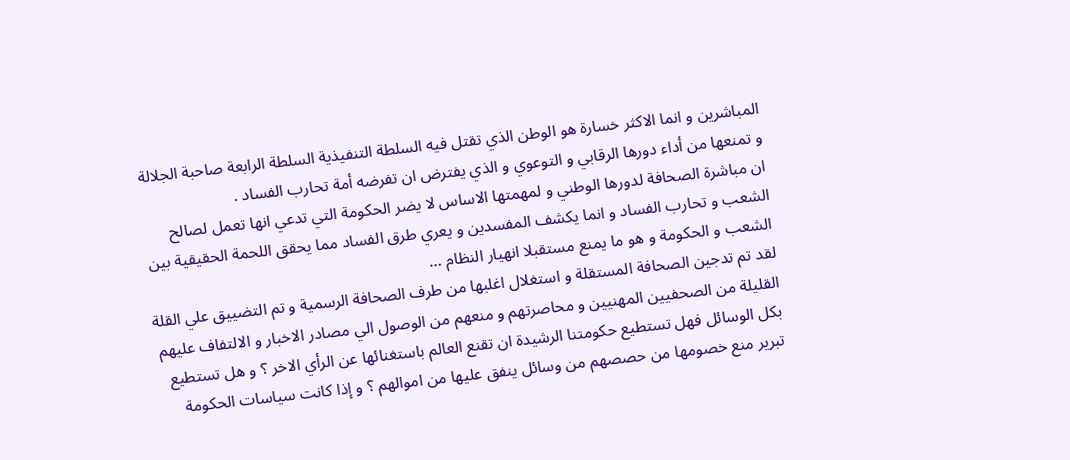المباشرين و انما الاكثر خسارة هو الوطن الذي تقتل فيه السلطة التنفيذية السلطة الرابعة صاحبة الجلالة و تمنعها من أداء دورها الرقابي و التوعوي و الذي يفترض ان تفرضه أمة تحارب الفساد .
ان مباشرة الصحافة لدورها الوطني و لمهمتها الاساس لا يضر الحكومة التي تدعي انها تعمل لصالح الشعب و تحارب الفساد و انما يكشف المفسدين و يعري طرق الفساد مما يحقق اللحمة الحقيقية بين الشعب و الحكومة و هو ما يمنع مستقبلا انهيار النظام …
لقد تم تدجين الصحافة المستقلة و استغلال اغلبها من طرف الصحافة الرسمية و تم التضييق علي القلة القليلة من الصحفيين المهنيين و محاصرتهم و منعهم من الوصول الي مصادر الاخبار و الالتفاف عليهم بكل الوسائل فهل تستطيع حكومتنا الرشيدة ان تقنع العالم باستغنائها عن الرأي الاخر ؟ و هل تستطيع تبرير منع خصومها من حصصهم من وسائل ينفق عليها من اموالهم ؟ و إذا كانت سياسات الحكومة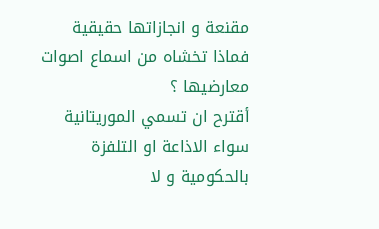مقنعة و انجازاتها حقيقية فماذا تخشاه من اسماع اصوات معارضيها ؟
أقترح ان تسمي الموريتانية سواء الاذاعة او التلفزة بالحكومية و لا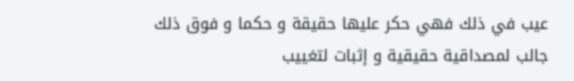عيب في ذلك فهي حكر عليها حقيقة و حكما و فوق ذلك جالب لمصداقية حقيقية و إثبات لتغييب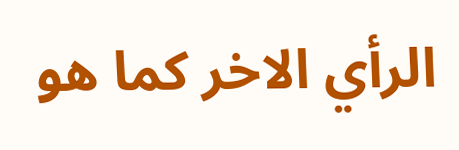الرأي الاخر كما هو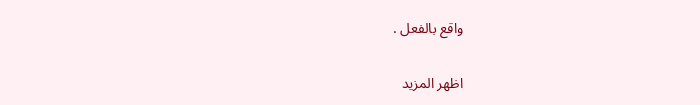واقع بالفعل .

اظهر المزيد